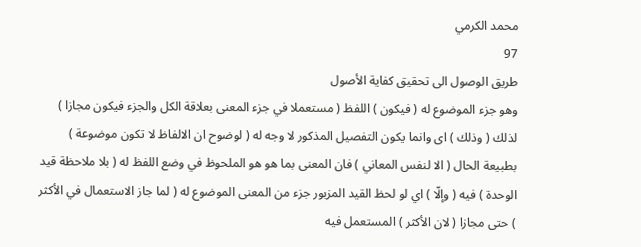محمد الكرمي
97
طريق الوصول الى تحقيق كفاية الأصول
وهو جزء الموضوع له ( فيكون ) اللفظ ( مستعملا في جزء المعنى بعلاقة الكل والجزء فيكون مجازا ) لذلك ( وذلك ) اى وانما يكون التفصيل المذكور لا وجه له ( لوضوح ان الالفاظ لا تكون موضوعة ) بطبيعة الحال ( الا لنفس المعاني ) فان المعنى بما هو هو الملحوظ في وضع اللفظ له ( بلا ملاحظة قيد الوحدة ) فيه ( وإلّا ) اي لو لحظ القيد المزبور جزء من المعنى الموضوع له ( لما جاز الاستعمال في الأكثر ) حتى مجازا ( لان الأكثر ) المستعمل فيه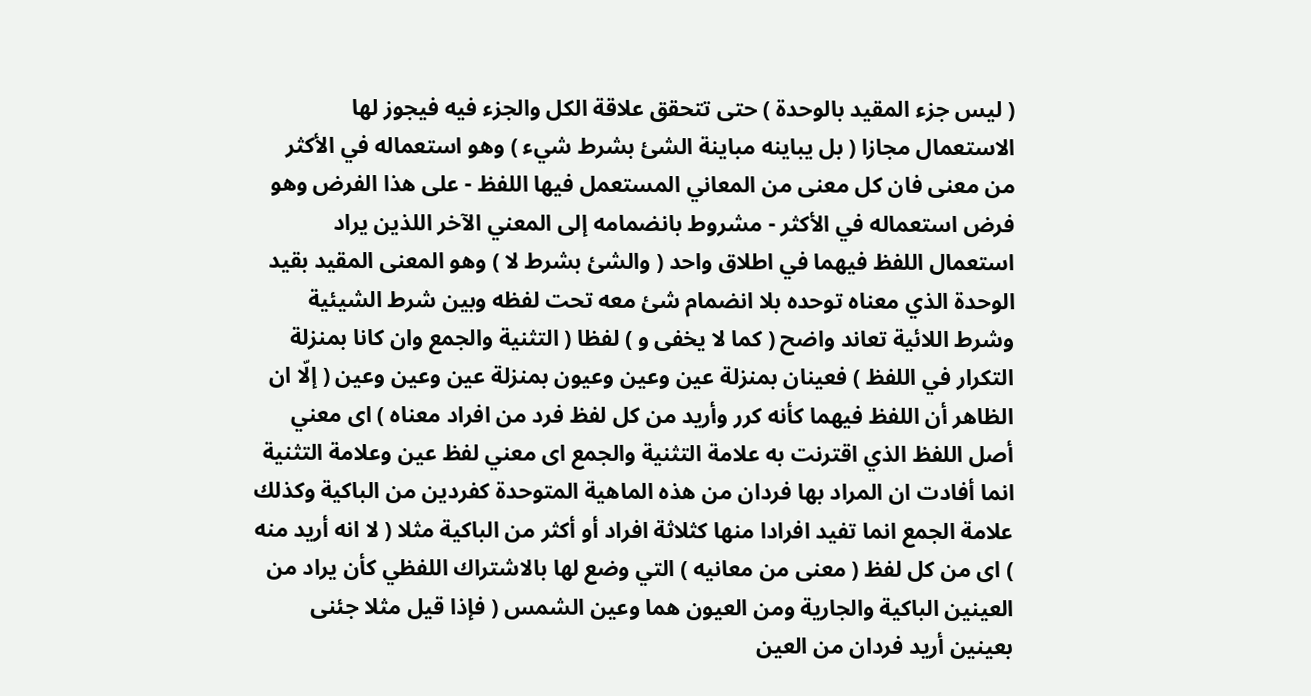( ليس جزء المقيد بالوحدة ) حتى تتحقق علاقة الكل والجزء فيه فيجوز لها الاستعمال مجازا ( بل يباينه مباينة الشئ بشرط شيء ) وهو استعماله في الأكثر من معنى فان كل معنى من المعاني المستعمل فيها اللفظ - على هذا الفرض وهو فرض استعماله في الأكثر - مشروط بانضمامه إلى المعني الآخر اللذين يراد استعمال اللفظ فيهما في اطلاق واحد ( والشئ بشرط لا ) وهو المعنى المقيد بقيد الوحدة الذي معناه توحده بلا انضمام شئ معه تحت لفظه وبين شرط الشيئية وشرط اللائية تعاند واضح ( كما لا يخفى و ) لفظا ( التثنية والجمع وان كانا بمنزلة التكرار في اللفظ ) فعينان بمنزلة عين وعين وعيون بمنزلة عين وعين وعين ( إلّا ان الظاهر أن اللفظ فيهما كأنه كرر وأريد من كل لفظ فرد من افراد معناه ) اى معني أصل اللفظ الذي اقترنت به علامة التثنية والجمع اى معني لفظ عين وعلامة التثنية انما أفادت ان المراد بها فردان من هذه الماهية المتوحدة كفردين من الباكية وكذلك علامة الجمع انما تفيد افرادا منها كثلاثة افراد أو أكثر من الباكية مثلا ( لا انه أريد منه ) اى من كل لفظ ( معنى من معانيه ) التي وضع لها بالاشتراك اللفظي كأن يراد من العينين الباكية والجارية ومن العيون هما وعين الشمس ( فإذا قيل مثلا جئنى بعينين أريد فردان من العين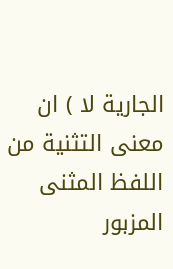الجارية لا ) ان معنى التثنية من اللفظ المثنى المزبور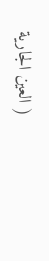( العين الجارية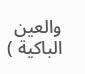والعين الباكية )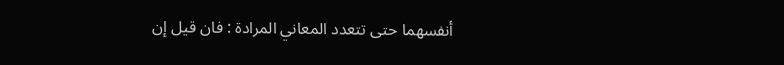أنفسهما حتى تتعدد المعاني المرادة : فان قيل إن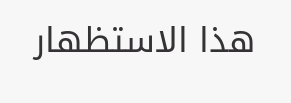هذا الاستظهار